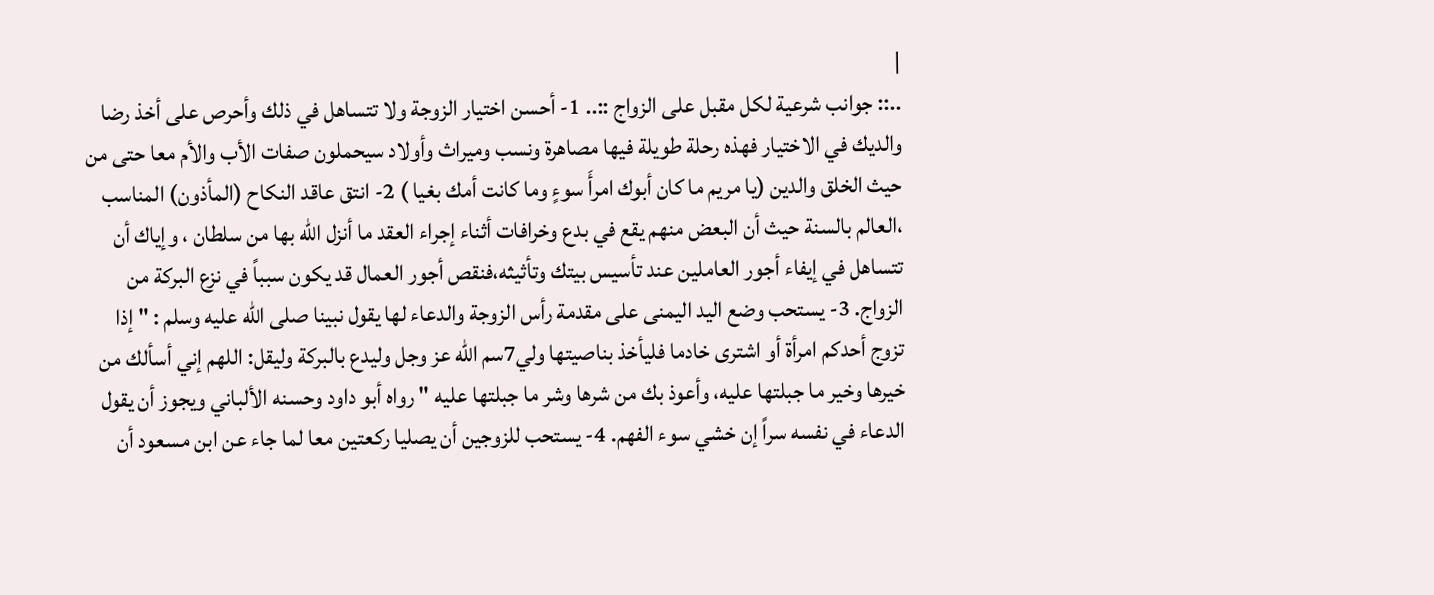|
..:: جوانب شرعية لكل مقبل على الزواج ::.. 1- أحسن اختيار الزوجة ولا تتساهل في ذلك وأحرص على أخذ رضا والديك في الاختيار فهذه رحلة طويلة فيها مصاهرة ونسب وميراث وأولاد سيحملون صفات الأب والأم معا حتى من حيث الخلق والدين (يا مريم ما كان أبوك امرأَ سوءٍ وما كانت أمك بغيا ) 2- انتق عاقد النكاح (المأذون) المناسب ،العالم بالسنة حيث أن البعض منهم يقع في بدع وخرافات أثناء إجراء العقد ما أنزل الله بها من سلطان ، وإياك أن تتساهل في إيفاء أجور العاملين عند تأسيس بيتك وتأثيثه،فنقص أجور العمال قد يكون سبباً في نزع البركة من الزواج. 3- يستحب وضع اليد اليمنى على مقدمة رأس الزوجة والدعاء لها يقول نبينا صلى الله عليه وسلم : " إذا تزوج أحدكم امرأة أو اشترى خادما فليأخذ بناصيتها ولي7سم الله عز وجل وليدع بالبركة وليقل: اللهم إني أسألك من خيرها وخير ما جبلتها عليه، وأعوذ بك من شرها وشر ما جبلتها عليه " رواه أبو داود وحسنه الألباني ويجوز أن يقول الدعاء في نفسه سراً إن خشي سوء الفهم. 4- يستحب للزوجين أن يصليا ركعتين معا لما جاء عن ابن مسعود أن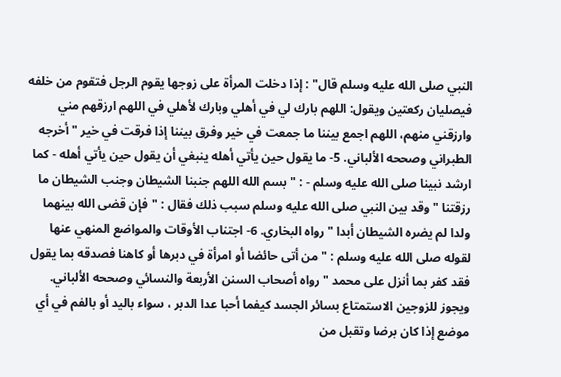النبي صلى الله عليه وسلم قال" : إذا دخلت المرأة على زوجها يقوم الرجل فتقوم من خلفه فيصليان ركعتين ويقول: اللهم بارك لي في أهلي وبارك لأهلي في اللهم ارزقهم مني وارزقني منهم، اللهم اجمع بيننا ما جمعت في خير وفرق بيننا إذا فرقت في خير " أخرجه الطبراني وصححه الألباني. 5- ما يقول حين يأتي أهله ينبغي أن يقول حين يأتي أهله - كما ارشد نبينا صلى الله عليه وسلم - : " بسم الله اللهم جنبنا الشيطان وجنب الشيطان ما رزقتنا " وقد بين النبي صلى الله عليه وسلم سبب ذلك فقال : "فإن قضى الله بينهما ولدا لم يضره الشيطان أبدا " رواه البخاري. 6- اجتناب الأوقات والمواضع المنهي عنها لقوله صلى الله عليه وسلم : " من أتى حائضا أو امرأة في دبرها أو كاهنا فصدقه بما يقول فقد كفر بما أنزل على محمد " رواه أصحاب السنن الأربعة والنسائي وصححه الألباني. ويجوز للزوجين الاستمتاع بسائر الجسد كيفما أحبا عدا الدبر ، سواء باليد أو بالفم في أي موضع إذا كان برضا وتقبل من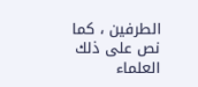الطرفين ، كما نص على ذلك العلماء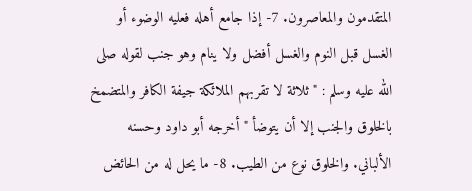المتقدمون والمعاصرون. 7- إذا جامع أهله فعليه الوضوء أو الغسل قبل النوم والغسل أفضل ولا ينام وهو جنب لقوله صلى الله عليه وسلم : " ثلاثة لا تقربهم الملائكة جيفة الكافر والمتضمخ بالخلوق والجنب إلا أن يتوضأ " أخرجه أبو داود وحسنه الألباني. والخلوق نوع من الطيب. 8- ما يحل له من الحائض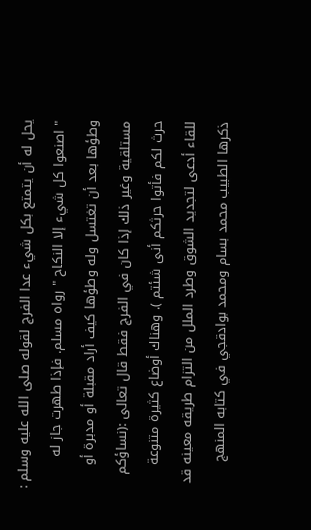يحل له أن يتمتع بكل شيء عدا الفرج لقوله صلى الله عليه وسلم : " اصنعوا كل شيء إلا النكاح " رواه مسلم. فإذا طهرت جاز له وطؤها بعد أن تغتسل وله وطؤها كيف أراد مقبلة أو مدبرة أو مستلقية وغير ذلك إذا كان في الفرج فقط قال تعالى :(نساؤكم حرث لكم فأتوا حرثكم أنى شئتم ). وهناك أوضاع كثيرة متنوعة للقاء أدعى لتجديد الشوق وطرد الملل من التزام طريقه معينه قد ذكرها الطبيب محمد بسام ومحمد بوادقجي في كتابه المنهج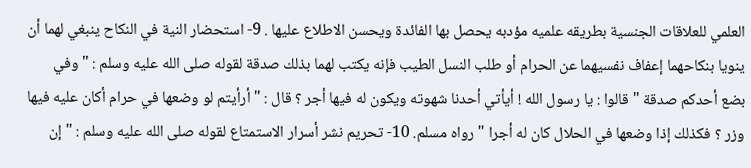العلمي للعلاقات الجنسية بطريقه علميه مؤدبه يحصل بها الفائدة ويحسن الاطلاع عليها . 9- استحضار النية في النكاح ينبغي لهما أن ينويا بنكاحهما إعفاف نفسيهما عن الحرام أو طلب النسل الطيب فإنه يكتب لهما بذلك صدقة لقوله صلى الله عليه وسلم : " وفي بضع أحدكم صدقة " قالوا : يا رسول الله ! أيأتي أحدنا شهوته ويكون له فيها أجر ؟ قال : " أرأيتم لو وضعها في حرام أكان عليه فيها وزر ؟ فكذلك إذا وضعها في الحلال كان له أجرا " رواه مسلم. 10- تحريم نشر أسرار الاستمتاع لقوله صلى الله عليه وسلم : " إن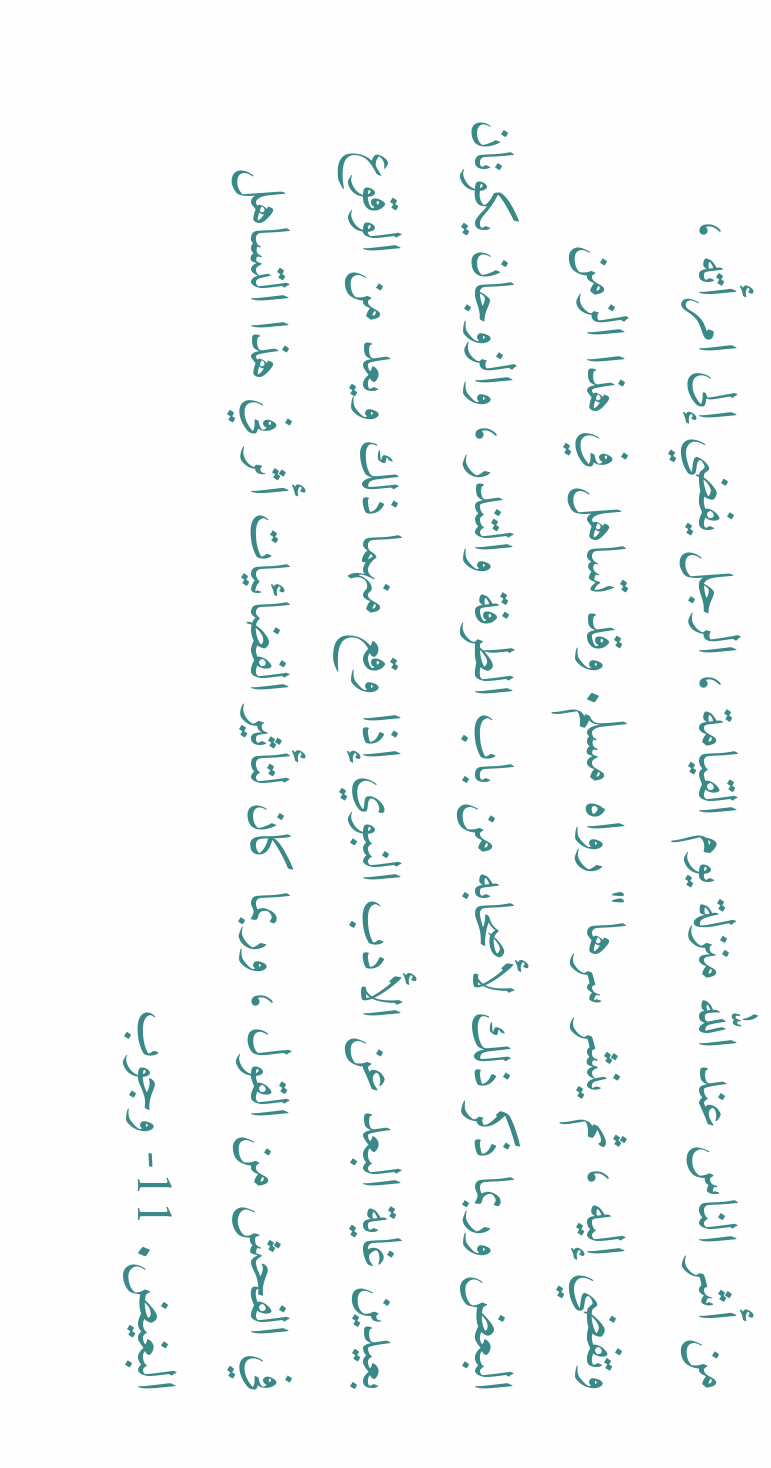من أشر الناس عند الله منزلة يوم القيامة ، الرجل يفضي إلى امرأته ، وتفضي إليه ، ثم ينشر سرها " رواه مسلم. وقد تساهل في هذا الزمن البعض وربما ذكر ذلك لأصحابه من باب الطرفة والتندر ، والزوجان يكونان بعيدين غاية البعد عن الأدب النبوي إذا وقع منهما ذلك ويعد من الوقوع في الفحش من القول ، وربما كان لتأثير الفضائيات أثر في هذا التساهل البغيض. 11- وجوب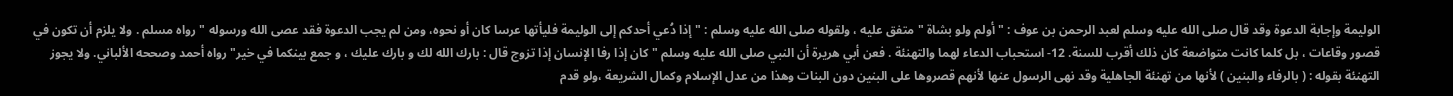الوليمة وإجابة الدعوة وقد قال صلى الله عليه وسلم لعبد الرحمن بن عوف : " أولم ولو بشاة " متفق عليه ، ولقوله صلى الله عليه وسلم : " إذا دُعي أحدكم إلى الوليمة فليأتها عرسا كان أو نحوه، ومن لم يجب الدعوة فقد عصى الله ورسوله " رواه مسلم . ولا يلزم أن تكون في قصور وقاعات ، بل كلما كانت متواضعة كان ذلك أقرب للسنة. 12- استحباب الدعاء لهما والتهنئة . فعن أبي هريرة أن النبي صلى الله عليه وسلم " كان إذا رفا الإنسان إذا تزوج قال : بارك الله لك و بارك عليك ، و جمع بينكما في خير" رواه أحمد وصححه الألباني. ولا يجوز التهنئة بقوله : ( بالرفاء والبنين ) لأنها من تهنئة الجاهلية وقد نهى الرسول عنها لأنهم قصروها على البنين دون البنات وهذا من عدل الإسلام وكمال الشريعة ،ولو قدم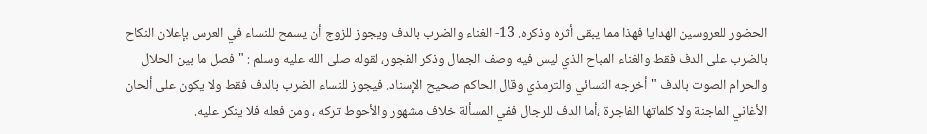الحضور للعروسين الهدايا فهذا مما يبقى أثره وذكره. 13- الغناء والضرب بالدف ويجوز للزوج أن يسمح للنساء في العرس بإعلان النكاح بالضرب على الدف فقط والغناء المباح الذي ليس فيه وصف الجمال وذكر الفجور، لقوله صلى الله عليه وسلم : " فصل ما بين الحلال والحرام الصوت بالدف " أخرجه النسائي والترمذي وقال الحاكم صحيح الإسناد. فيجوز للنساء الضرب بالدف فقط ولا يكون على ألحان الأغاني الماجنة ولا كلماتها الفاجرة ،أما الدف للرجال ففي المسألة خلاف مشهور والأحوط تركه ، ومن فعله فلا ينكر عليه.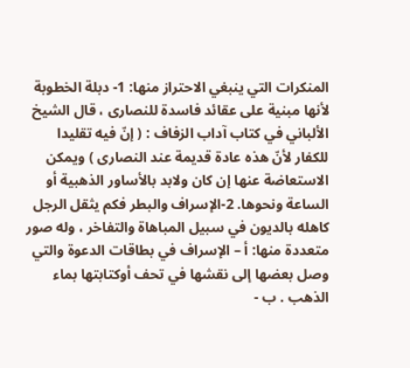المنكرات التي ينبغي الاحتراز منها: 1- دبلة الخطوبة لأنها مبنية على عقائد فاسدة للنصارى ، قال الشيخ الألباني في كتاب آداب الزفاف : ( إنّ فيه تقليدا للكفار لأنّ هذه عادة قديمة عند النصارى ) ويمكن الاستعاضة عنها إن كان ولابد بالأساور الذهبية أو الساعة ونحوها. 2-الإسراف والبطر فكم يثقل الرجل كاهله بالديون في سبيل المباهاة والتفاخر ، وله صور متعددة منها: أ – الإسراف في بطاقات الدعوة والتي وصل بعضها إلى نقشها في تحف أوكتابتها بماء الذهب . ب -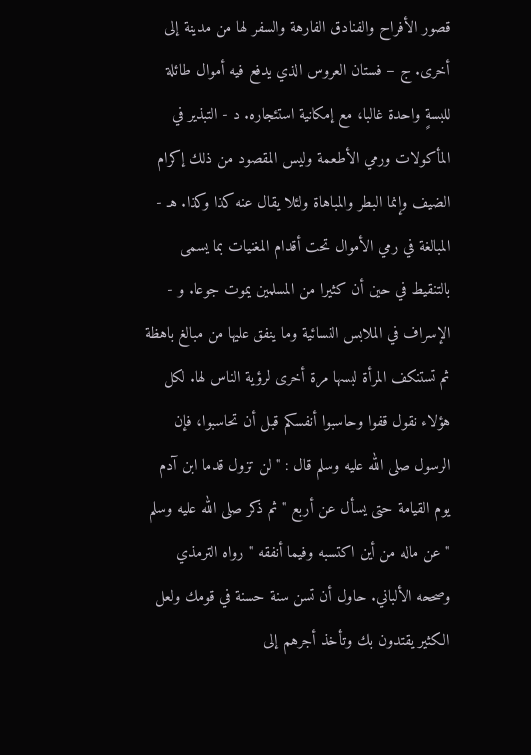قصور الأفراح والفنادق الفارهة والسفر لها من مدينة إلى أخرى. ج – فستان العروس الذي يدفع فيه أموال طائلة للبسةٍ واحدة غالبا، مع إمكانية استئجاره. د - التبذير في المأكولات ورمي الأطعمة وليس المقصود من ذلك إكرام الضيف وإنما البطر والمباهاة ولئلا يقال عنه كذا وكذا. هـ - المبالغة في رمي الأموال تحت أقدام المغنيات بما يسمى بالتنقيط في حين أن كثيرا من المسلمين يموت جوعا. و - الإسراف في الملابس النسائية وما ينفق عليها من مبالغ باهظة ثم تستنكف المرأة لبسها مرة أخرى لرؤية الناس لها. لكل هؤلاء نقول قفوا وحاسبوا أنفسكم قبل أن تحاسبوا، فإن الرسول صلى الله عليه وسلم قال : " لن تزول قدما ابن آدم يوم القيامة حتى يسأل عن أربع " ثم ذكر صلى الله عليه وسلم " عن ماله من أين اكتسبه وفيما أنفقه " رواه الترمذي وصححه الألباني. حاول أن تسن سنة حسنة في قومك ولعل الكثير يقتدون بك وتأخذ أجرهم إلى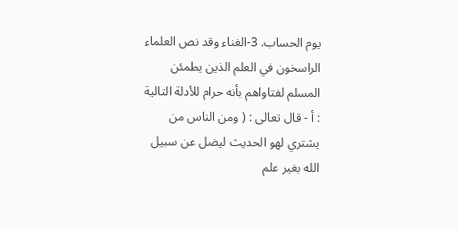يوم الحساب. 3-الغناء وقد نص العلماء الراسخون في العلم الذين يطمئن المسلم لفتاواهم بأنه حرام للأدلة التالية : أ - قال تعالى : ( ومن الناس من يشتري لهو الحديث ليضل عن سبيل الله بغير علم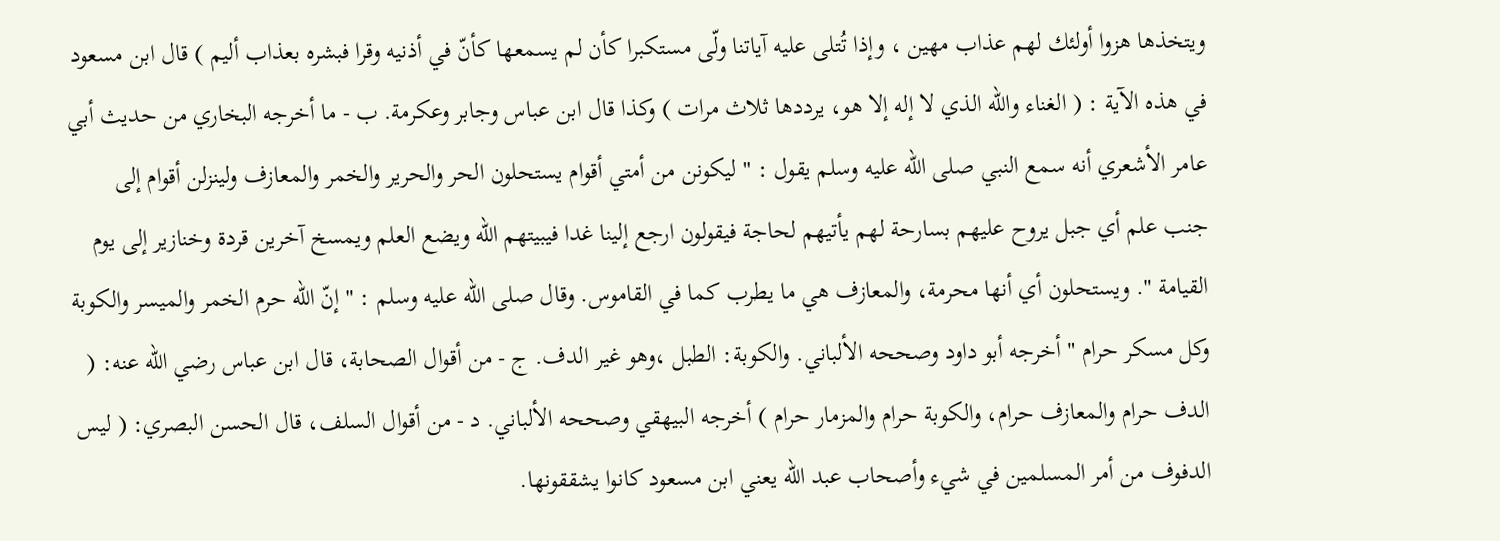ويتخذها هزوا أولئك لهم عذاب مهين ، وإذا تُتلى عليه آياتنا ولّى مستكبرا كأن لم يسمعها كأنّ في أذنيه وقرا فبشره بعذاب أليم ) قال ابن مسعود في هذه الآية : ( الغناء والله الذي لا إله إلا هو، يرددها ثلاث مرات ) وكذا قال ابن عباس وجابر وعكرمة. ب - ما أخرجه البخاري من حديث أبي عامر الأشعري أنه سمع النبي صلى الله عليه وسلم يقول : " ليكونن من أمتي أقوام يستحلون الحر والحرير والخمر والمعازف ولينزلن أقوام إلى جنب علم أي جبل يروح عليهم بسارحة لهم يأتيهم لحاجة فيقولون ارجع إلينا غدا فيبيتهم الله ويضع العلم ويمسخ آخرين قردة وخنازير إلى يوم القيامة ". ويستحلون أي أنها محرمة، والمعازف هي ما يطرب كما في القاموس. وقال صلى الله عليه وسلم : " إنّ الله حرم الخمر والميسر والكوبة وكل مسكر حرام " أخرجه أبو داود وصححه الألباني. والكوبة: الطبل ،وهو غير الدف. ج - من أقوال الصحابة، قال ابن عباس رضي الله عنه: ( الدف حرام والمعازف حرام، والكوبة حرام والمزمار حرام ) أخرجه البيهقي وصححه الألباني. د - من أقوال السلف، قال الحسن البصري: ( ليس الدفوف من أمر المسلمين في شيء وأصحاب عبد الله يعني ابن مسعود كانوا يشققونها.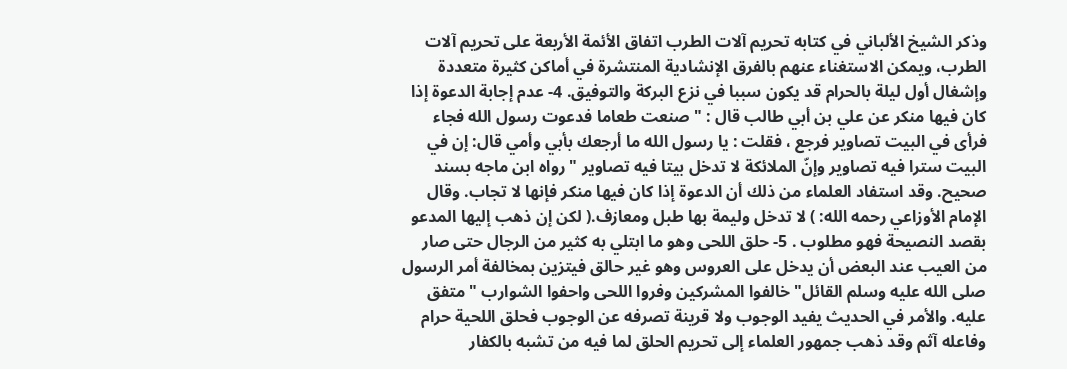وذكر الشيخ الألباني في كتابه تحريم آلات الطرب اتفاق الأئمة الأربعة على تحريم آلات الطرب، ويمكن الاستغناء عنهم بالفرق الإنشادية المنتشرة في أماكن كثيرة متعددة وإشغال أول ليلة بالحرام قد يكون سببا في نزع البركة والتوفيق. 4- عدم إجابة الدعوة إذا كان فيها منكر عن علي بن أبي طالب قال : " صنعت طعاما فدعوت رسول الله فجاء فرأى في البيت تصاوير فرجع ، فقلت : يا رسول الله ما أرجعك بأبي وأمي قال: إن في البيت سترا فيه تصاوير وإنّ الملائكة لا تدخل بيتا فيه تصاوير " رواه ابن ماجه بسند صحيح. وقد استفاد العلماء من ذلك أن الدعوة إذا كان فيها منكر فإنها لا تجاب. وقال الإمام الأوزاعي رحمه الله: ) لا تدخل وليمة بها طبل ومعازف.( لكن إن ذهب إليها المدعو بقصد النصيحة فهو مطلوب . 5- حلق اللحى وهو ما ابتلي به كثير من الرجال حتى صار من العيب عند البعض أن يدخل على العروس وهو غير حالق فيتزين بمخالفة أمر الرسول صلى الله عليه وسلم القائل" خالفوا المشركين وفروا اللحى واحفوا الشوارب " متفق عليه. والأمر في الحديث يفيد الوجوب ولا قرينة تصرفه عن الوجوب فحلق اللحية حرام وفاعله آثم وقد ذهب جمهور العلماء إلى تحريم الحلق لما فيه من تشبه بالكفار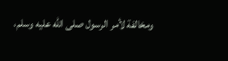ومخالفة لأمر الرسول صلى الله عليه وسلم،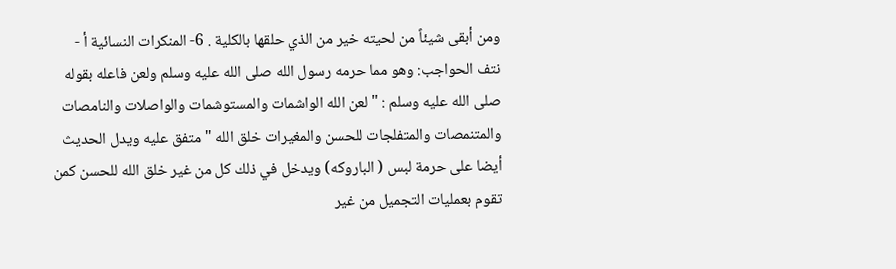ومن أبقى شيئاً من لحيته خير من الذي حلقها بالكلية . 6- المنكرات النسائية أ - نتف الحواجب: وهو مما حرمه رسول الله صلى الله عليه وسلم ولعن فاعله بقوله صلى الله عليه وسلم : " لعن الله الواشمات والمستوشمات والواصلات والنامصات والمتنمصات والمتفلجات للحسن والمغيرات خلق الله " متفق عليه ويدل الحديث أيضا على حرمة لبس ( الباروكه) ويدخل في ذلك كل من غير خلق الله للحسن كمن تقوم بعمليات التجميل من غير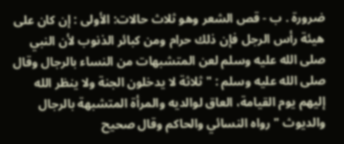ضرورة . ب - قص الشعر وهو ثلاث حالات: الأولى : إن كان على هيئة رأس الرجل فإن ذلك حرام ومن كبائر الذنوب لأن النبي صلى الله عليه وسلم لعن المتشبهات من النساء بالرجال وقال صلى الله عليه وسلم : " ثلاثة لا يدخلون الجنة ولا ينظر الله إليهم يوم القيامة، العاق لوالديه والمرأة المتشبهة بالرجال والديوث " رواه النسائي والحاكم وقال صحيح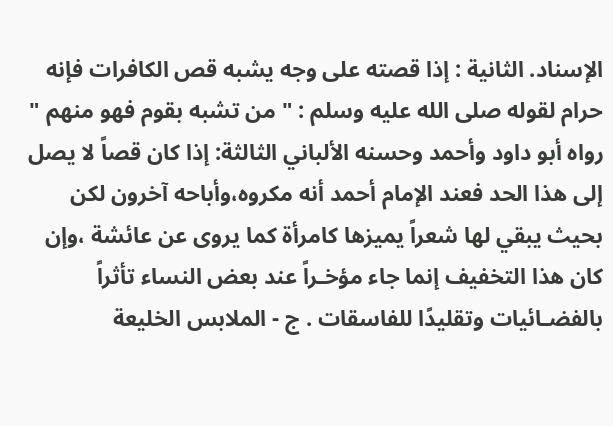الإسناد. الثانية : إذا قصته على وجه يشبه قص الكافرات فإنه حرام لقوله صلى الله عليه وسلم : " من تشبه بقوم فهو منهم " رواه أبو داود وأحمد وحسنه الألباني الثالثة: إذا كان قصاً لا يصل إلى هذا الحد فعند الإمام أحمد أنه مكروه،وأباحه آخرون لكن بحيث يبقي لها شعراً يميزها كامرأة كما يروى عن عائشة ،وإن كان هذا التخفيف إنما جاء مؤخـراً عند بعض النساء تأثراً بالفضـائيات وتقليدًا للفاسقات . ج - الملابس الخليعة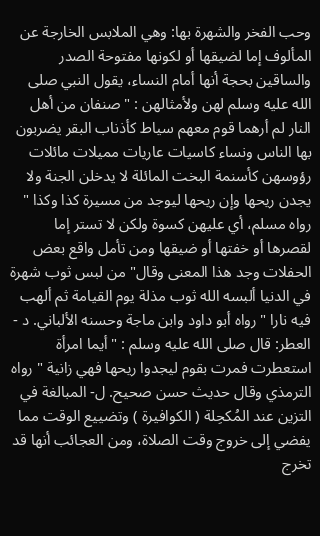وحب الفخر والشهرة بها: وهي الملابس الخارجة عن المألوف إما لضيقها أو لكونها مفتوحة الصدر والساقين بحجة أنها أمام النساء، يقول النبي صلى الله عليه وسلم لهن ولأمثالهن : " صنفان من أهل النار لم أرهما قوم معهم سياط كأذناب البقر يضربون بها الناس ونساء كاسيات عاريات مميلات مائلات رؤوسهن كأسنمة البخت المائلة لا يدخلن الجنة ولا يجدن ريحها وإن ريحها ليوجد من مسيرة كذا وكذا " رواه مسلم، أي عليهن كسوة ولكن لا تستر إما لقصرها أو خفتها أو ضيقها ومن تأمل واقع بعض الحفلات وجد هذا المعنى وقال" من لبس ثوب شهرة في الدنيا ألبسه الله ثوب مذلة يوم القيامة ثم ألهب فيه نارا " رواه أبو داود وابن ماجة وحسنه الألباني. د - العطر: قال صلى الله عليه وسلم : " أيما امرأة استعطرت فمرت بقوم ليجدوا ريحها فهي زانية " رواه الترمذي وقال حديث حسن صحيح. ل- المبالغة في التزين عند المُكحِلة ( الكوافيرة ) وتضييع الوقت مما يفضي إلى خروج وقت الصلاة، ومن العجائب أنها قد تخرج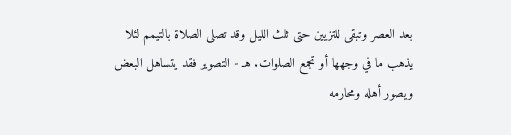بعد العصر وتبقى للتزيين حتى ثلث الليل وقد تصلى الصلاة بالتيمم لئلا يذهب ما في وجهها أو تجمع الصلوات. هـ - التصوير فقد يتساهل البعض ويصور أهله ومحارمه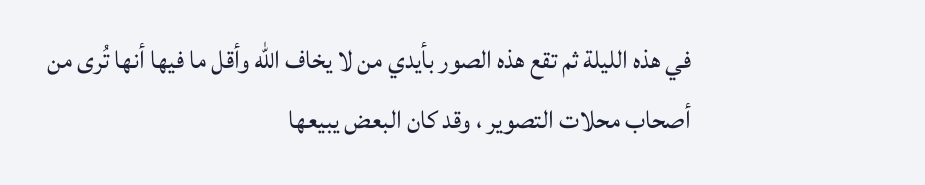في هذه الليلة ثم تقع هذه الصور بأيدي من لا يخاف الله وأقل ما فيها أنها تُرى من أصحاب محلات التصوير ، وقد كان البعض يبيعها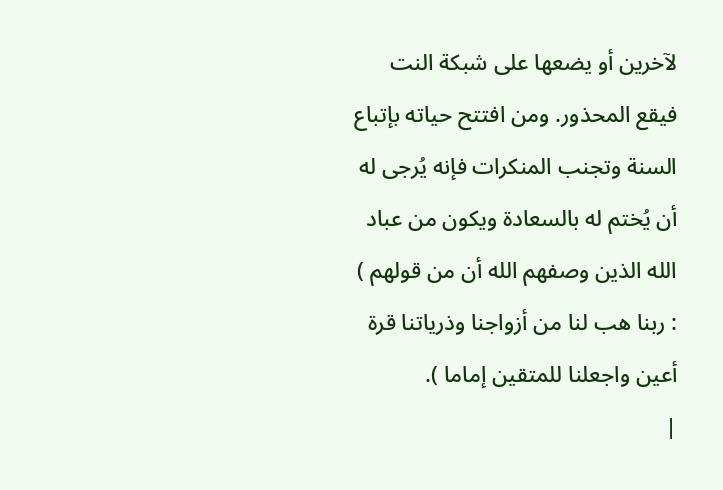لآخرين أو يضعها على شبكة النت فيقع المحذور. ومن افتتح حياته بإتباع السنة وتجنب المنكرات فإنه يُرجى له أن يُختم له بالسعادة ويكون من عباد الله الذين وصفهم الله أن من قولهم ) : ربنا هب لنا من أزواجنا وذرياتنا قرة أعين واجعلنا للمتقين إماما ).
|